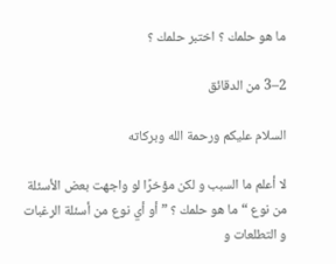ما هو حلمك ؟ اختبر حلمك ؟

2–3 من الدقائق

السلام عليكم ورحمة الله وبركاته

لا أعلم ما السبب و لكن مؤخرًا لو واجهت بعض الأسئلة من نوع “ما هو حلمك ؟ ” أو أي نوع من أسئلة الرغبات و التطلعات و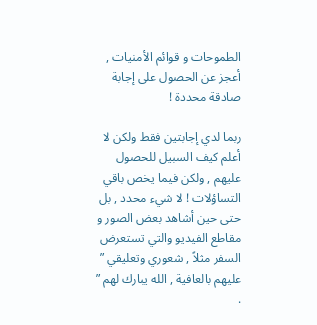الطموحات و قوائم الأمنيات , أعجز عن الحصول على إجابة صادقة محددة !

ربما لدي إجابتين فقط ولكن لا أعلم كيف السبيل للحصول عليهم , ولكن فيما يخص باقي التساؤلات ! لا شيء محدد , بل حتى حين أشاهد بعض الصور و مقاطع الفيديو والتي تستعرض السفر مثلاً , شعوري وتعليقي ” عليهم بالعافية , الله يبارك لهم ” .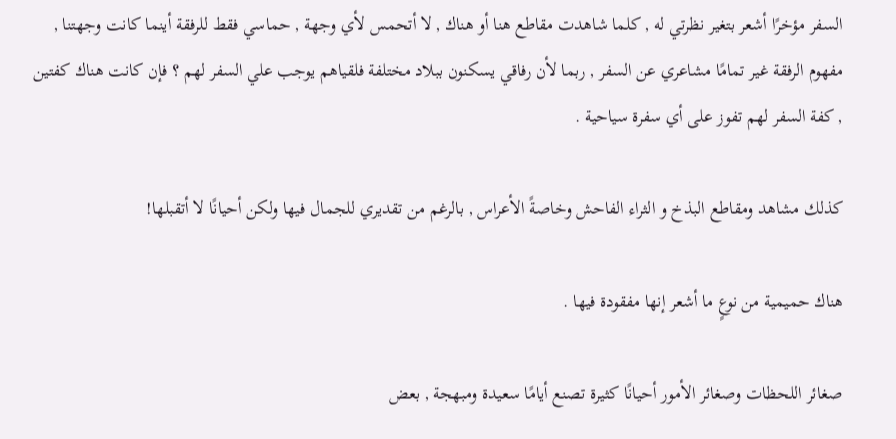السفر مؤخرًا أشعر بتغير نظرتي له , كلما شاهدت مقاطع هنا أو هناك , لا أتحمس لأي وجهة , حماسي فقط للرفقة أينما كانت وجهتنا , مفهوم الرفقة غير تمامًا مشاعري عن السفر , ربما لأن رفاقي يسكنون ببلاد مختلفة فلقياهم يوجب علي السفر لهم ؟ فإن كانت هناك كفتين , كفة السفر لهم تفوز على أي سفرة سياحية .

كذلك مشاهد ومقاطع البذخ و الثراء الفاحش وخاصةً الأعراس , بالرغم من تقديري للجمال فيها ولكن أحيانًا لا أتقبلها!

هناك حميمية من نوعٍ ما أشعر إنها مفقودة فيها .

صغائر اللحظات وصغائر الأمور أحيانًا كثيرة تصنع أيامًا سعيدة ومبهجة , بعض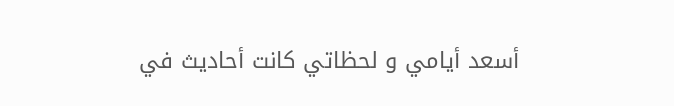أسعد أيامي و لحظاتي كانت أحاديث في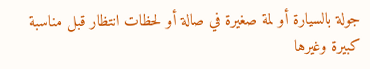جولة بالسيارة أو لمة صغيرة في صالة أو لحظات انتظار قبل مناسبة كبيرة وغيرها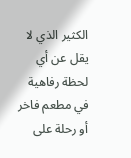الكثير الذي لا يقل عن أي لحظة رفاهية في مطعم فاخر أو رحلة على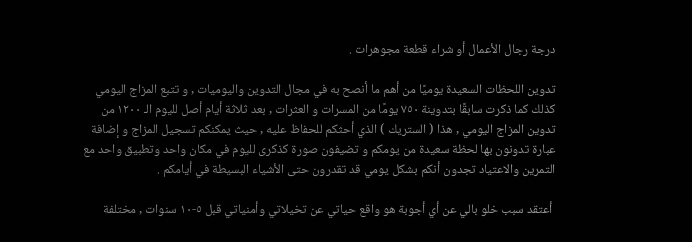درجة رجال الأعمال أو شراء قطعة مجوهرات .

تدوين اللحظات السعيدة يوميًا من أهم ما أنصح به في مجال التدوين واليوميات , و تتبع المزاج اليومي كذلك كما ذكرت سابقًا بتدوينة ٧٥٠ يومًا من المسرات و العثرات , بعد ثلاثة أيام أصل لليوم الـ ١٢٠٠ من تدوين المزاج اليومي , هذا ( الستريك ) الذي أحثكم للحفاظ عليه , حيث يمكنكم تسجيل المزاج و إضافة عبارة تدونون بها لحظة سعيدة من يومكم و تضيفون صورة كذكرى لليوم في مكان واحد وتطبيق واحد مع التمرين والاعتياد تجدون أنكم بشكل يومي قد تقدرون حتى الأشياء البسيطة في أيامكم .

 أعتقد سبب خلو بالي عن أي أجوبة هو واقع حياتي عن تخيلاتي وأمنياتي قبل ٥-١٠ سنوات , مختلفة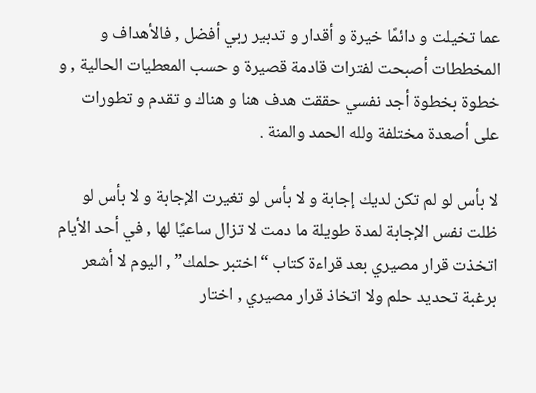عما تخيلت و دائمًا خيرة و أقدار و تدبير ربي أفضل , فالأهداف و المخططات أصبحت لفترات قادمة قصيرة و حسب المعطيات الحالية , و خطوة بخطوة أجد نفسي حققت هدف هنا و هناك و تقدم و تطورات على أصعدة مختلفة ولله الحمد والمنة .

لا بأس لو لم تكن لديك إجابة و لا بأس لو تغيرت الإجابة و لا بأس لو ظلت نفس الإجابة لمدة طويلة ما دمت لا تزال ساعيًا لها , في أحد الأيام اتخذت قرار مصيري بعد قراءة كتاب “اختبر حلمك” , اليوم لا أشعر برغبة تحديد حلم ولا اتخاذ قرار مصيري , اختار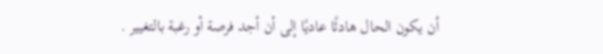أن يكون الحال هادئًا عاديًا إلى أن أجد فرصة أو رغبة بالتغيير .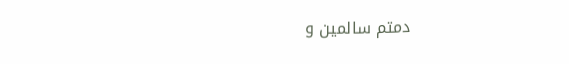دمتم سالمين و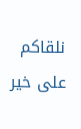نلقاكم على خير